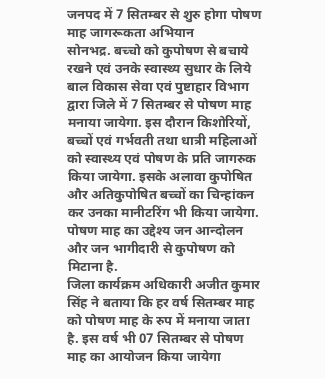जनपद में 7 सितम्बर से शुरु होगा पोषण माह जागरूकता अभियान
सोनभद्र. बच्चो को कुपोषण से बचाये रखने एवं उनके स्वास्थ्य सुधार के लिये बाल विकास सेवा एवं पुष्टाहार विभाग द्वारा जिले में 7 सितम्बर से पोषण माह मनाया जायेगा. इस दौरान किशोरियों, बच्चों एवं गर्भवती तथा धात्री महिलाओं को स्वास्थ्य एवं पोषण के प्रति जागरुक किया जायेगा. इसके अलावा कुपोषित और अतिकुपोषित बच्चों का चिन्हांकन कर उनका मानीटरिंग भी किया जायेगा. पोषण माह का उद्देश्य जन आन्दोलन और जन भागीदारी से कुपोषण को मिटाना है.
जिला कार्यक्रम अधिकारी अजीत कुमार सिंह ने बताया कि हर वर्ष सितम्बर माह को पोषण माह के रुप में मनाया जाता है. इस वर्ष भी 07 सितम्बर से पोषण माह का आयोजन किया जायेगा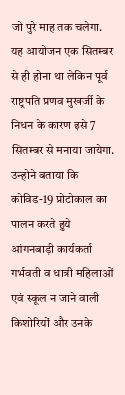जो पुरे माह तक चलेगा. यह आयोजन एक सितम्बर से ही होना था लेकिन पूर्व राष्ट्रपति प्रणव मुखर्जी के निधन के कारण इसे 7 सितम्बर से मनाया जायेगा. उन्होने बताया कि कोविड-19 प्रोटोकाल का पालन करते हुये आंगनबाड़ी कार्यकर्ता गर्भवती व धात्री महिलाओं एवं स्कूल न जाने वाली किशोरियों और उनके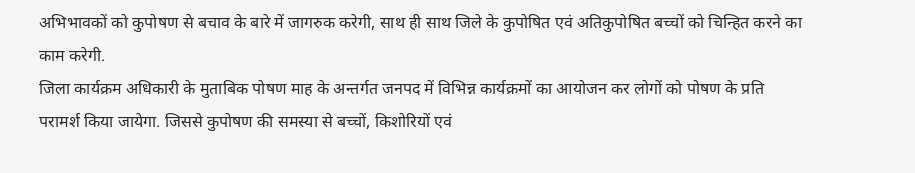अभिभावकों को कुपोषण से बचाव के बारे में जागरुक करेगी, साथ ही साथ जिले के कुपोषित एवं अतिकुपोषित बच्चों को चिन्हित करने का काम करेगी.
जिला कार्यक्रम अधिकारी के मुताबिक पोषण माह के अन्तर्गत जनपद में विभिन्न कार्यक्रमों का आयोजन कर लोगों को पोषण के प्रति परामर्श किया जायेगा. जिससे कुपोषण की समस्या से बच्चों, किशोरियों एवं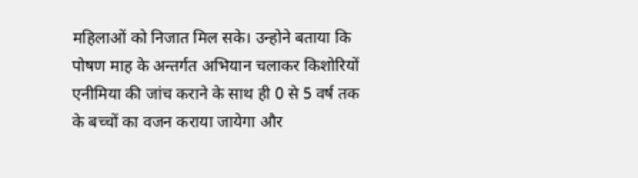महिलाओं को निजात मिल सके। उन्होने बताया कि पोषण माह के अन्तर्गत अभियान चलाकर किशोरियों एनीमिया की जांच कराने के साथ ही 0 से 5 वर्ष तक के बच्चों का वजन कराया जायेगा और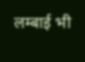लम्बाई भी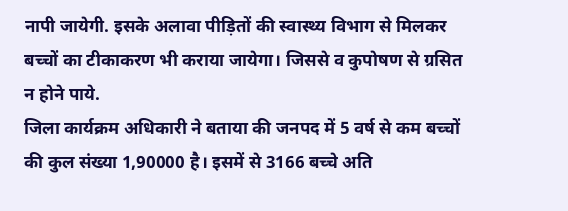नापी जायेगी. इसके अलावा पीड़ितों की स्वास्थ्य विभाग से मिलकर बच्चों का टीकाकरण भी कराया जायेगा। जिससे व कुपोषण से ग्रसित न होने पाये.
जिला कार्यक्रम अधिकारी ने बताया की जनपद में 5 वर्ष से कम बच्चों की कुल संख्या 1,90000 है। इसमें से 3166 बच्चे अति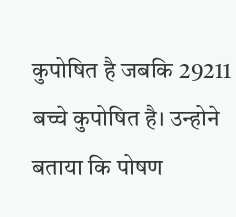कुपोषित है जबकि 29211 बच्चे कुपोषित है। उन्होने बताया कि पोषण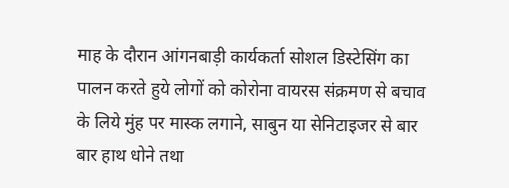माह के दौरान आंगनबाड़ी कार्यकर्ता सोशल डिस्टेसिंग का पालन करते हुये लोगों को कोरोना वायरस संक्रमण से बचाव के लिये मुंह पर मास्क लगाने, साबुन या सेनिटाइजर से बार बार हाथ धोने तथा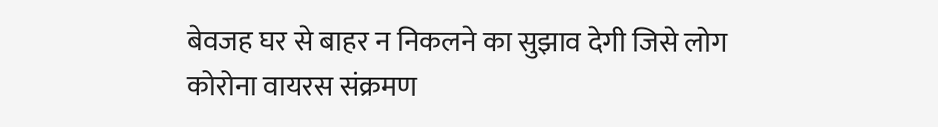बेवजह घर से बाहर न निकलने का सुझाव देगी जिसे लोग कोरोना वायरस संक्रमण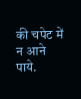की चपेट में न आने पाये.